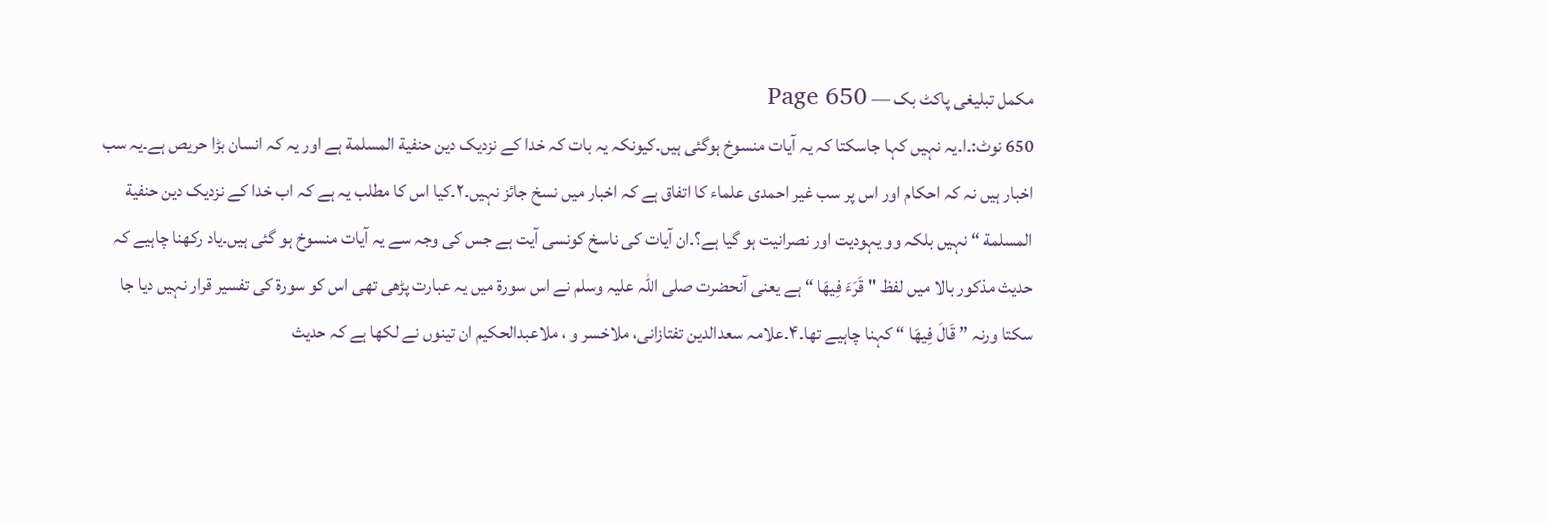مکمل تبلیغی پاکٹ بک — Page 650
650 نوٹ:۔ا۔یہ نہیں کہا جاسکتا کہ یہ آیات منسوخ ہوگئی ہیں۔کیونکہ یہ بات کہ خدا کے نزدیک دین حنفية المسلمة ہے اور یہ کہ انسان بڑا حریص ہے۔یہ سب اخبار ہیں نہ کہ احکام اور اس پر سب غیر احمدی علماء کا اتفاق ہے کہ اخبار میں نسخ جائز نہیں۔۲۔کیا اس کا مطلب یہ ہے کہ اب خدا کے نزدیک دین حنفية المسلمة “ نہیں بلکہ وو یہودیت اور نصرانیت ہو گیا ہے؟۔ان آیات کی ناسخ کونسی آیت ہے جس کی وجہ سے یہ آیات منسوخ ہو گئی ہیں۔یاد رکھنا چاہیے کہ حدیث مذکور بالا میں لفظ " قَرَءَ فِيهَا “ ہے یعنی آنحضرت صلی اللہ علیہ وسلم نے اس سورۃ میں یہ عبارت پڑھی تھی اس کو سورۃ کی تفسیر قرار نہیں دیا جا سکتا ورنہ ” قَالَ فِيهَا “ کہنا چاہیے تھا۔۴۔علامہ سعدالدین تفتازانی، ملاخسر و ، ملاعبدالحکیم ان تینوں نے لکھا ہے کہ حدیث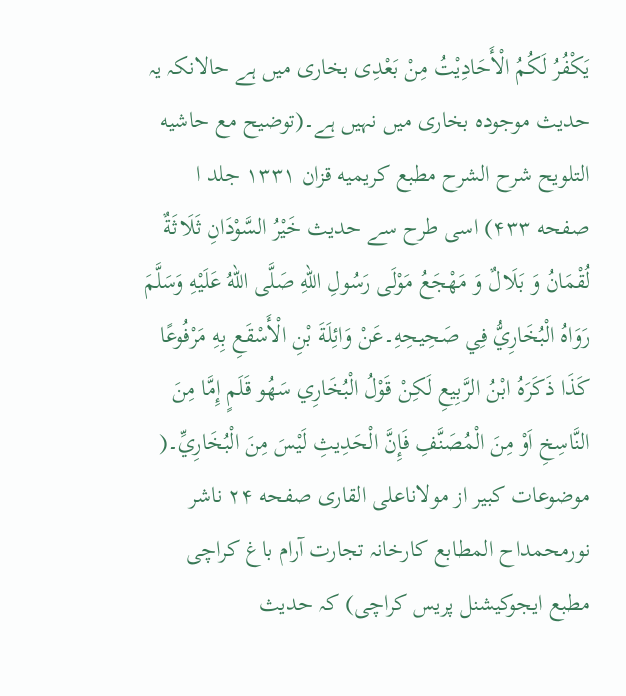يَكْفُرُ لَكُمُ الْأَحَادِيْتُ مِنْ بَعْدِی بخاری میں ہے حالانکہ یہ حدیث موجودہ بخاری میں نہیں ہے۔(توضيح مع حاشيه التلويح شرح الشرح مطبع كريميه قزان ۱۳۳۱ جلد ا صفحه ۴۳۳) اسی طرح سے حدیث خَيْرُ السَّوْدَانِ ثَلَاثَةٌ لُقْمَانُ وَ بَلَالٌ وَ مَهْجَعُ مَوْلَى رَسُولِ اللهِ صَلَّى اللهُ عَلَيْهِ وَسَلَّمَ رَوَاهُ الْبُخَارِيُّ فِي صَحِيحِهِ۔عَنْ وَائِلَةَ بْنِ الْأَسْقَعِ بِهِ مَرْفُوعًا كَذَا ذَكَرَهُ ابْنُ الرَّبِيعِ لَكِنْ قَوْلُ الْبُخَارِي سَهُو قَلَمٍ إِمَّا مِنَ النَّاسِخِ اَوْ مِنَ الْمُصَنَّفِ فَإِنَّ الْحَدِيثِ لَيْسَ مِنَ الْبُخَارِيِّ۔( موضوعات کبیر از مولاناعلی القاری صفحه ۲۴ ناشر نورمحمداح المطابع کارخانہ تجارت آرام باغ کراچی مطبع ایجوکیشنل پریس کراچی) کہ حدیث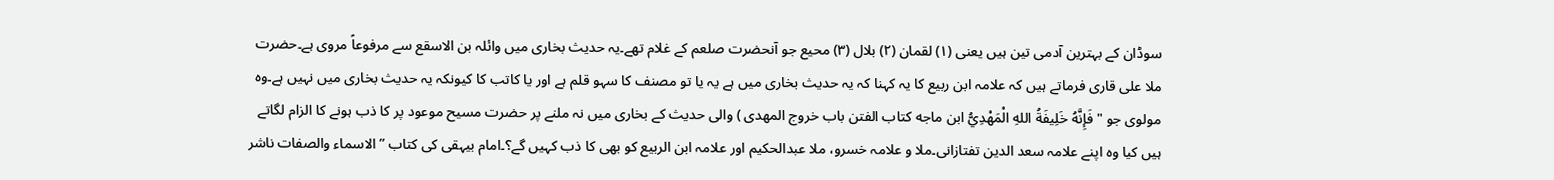سوڈان کے بہترین آدمی تین ہیں یعنی (۱) لقمان (۲) بلال (۳) محیع جو آنحضرت صلعم کے غلام تھے۔یہ حدیث بخاری میں وائلہ بن الاسقع سے مرفوعاً مروی ہے۔حضرت ملا علی قاری فرماتے ہیں کہ علامہ ابن ربیع کا یہ کہنا کہ یہ حدیث بخاری میں ہے یہ یا تو مصنف کا سہو قلم ہے اور یا کاتب کا کیونکہ یہ حدیث بخاری میں نہیں ہے۔وہ مولوی جو " فَإِنَّهُ خَلِيفَةُ اللهِ الْمَهْدِيُّ ابن ماجه كتاب الفتن باب خروج المهدى ) والی حدیث کے بخاری میں نہ ملنے پر حضرت مسیح موعود پر کا ذب ہونے کا الزام لگاتے ہیں کیا وہ اپنے علامہ سعد الدین تفتازانی۔ملا و علامہ خسرو، ملا عبدالحکیم اور علامہ ابن الربیع کو بھی کا ذب کہیں گے؟۔امام بیہقی کی کتاب ” الاسماء والصفات ناشر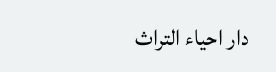دار احیاء التراث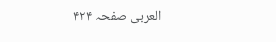العربی صفحہ ۴۲۴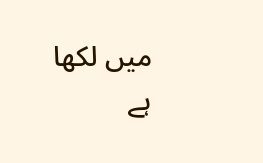میں لکھا ہے